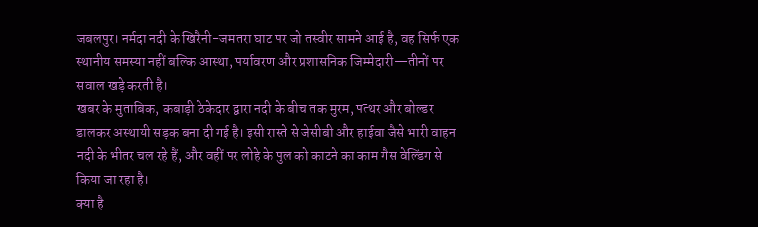जबलपुर। नर्मदा नदी के खिरैनी-जमतरा घाट पर जो तस्वीर सामने आई है, वह सिर्फ एक स्थानीय समस्या नहीं बल्कि आस्था, पर्यावरण और प्रशासनिक जिम्मेदारी—तीनों पर सवाल खड़े करती है।
खबर के मुताबिक, कबाड़ी ठेकेदार द्वारा नदी के बीच तक मुरम, पत्थर और बोल्डर डालकर अस्थायी सड़क बना दी गई है। इसी रास्ते से जेसीबी और हाईवा जैसे भारी वाहन नदी के भीतर चल रहे हैं, और वहीं पर लोहे के पुल को काटने का काम गैस वेल्डिंग से किया जा रहा है।
क्या है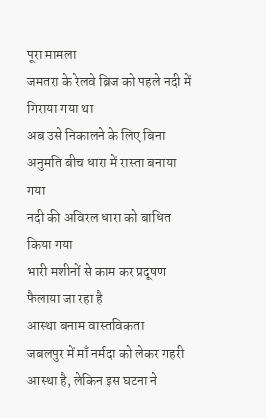पूरा मामला
जमतरा के रेलवे ब्रिज को पहले नदी में गिराया गया था
अब उसे निकालने के लिए बिना अनुमति बीच धारा में रास्ता बनाया गया
नदी की अविरल धारा को बाधित किया गया
भारी मशीनों से काम कर प्रदूषण फैलाया जा रहा है
आस्था बनाम वास्तविकता
जबलपुर में माँ नर्मदा को लेकर गहरी आस्था है, लेकिन इस घटना ने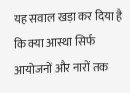यह सवाल खड़ा कर दिया है कि क्या आस्था सिर्फ आयोजनों और नारों तक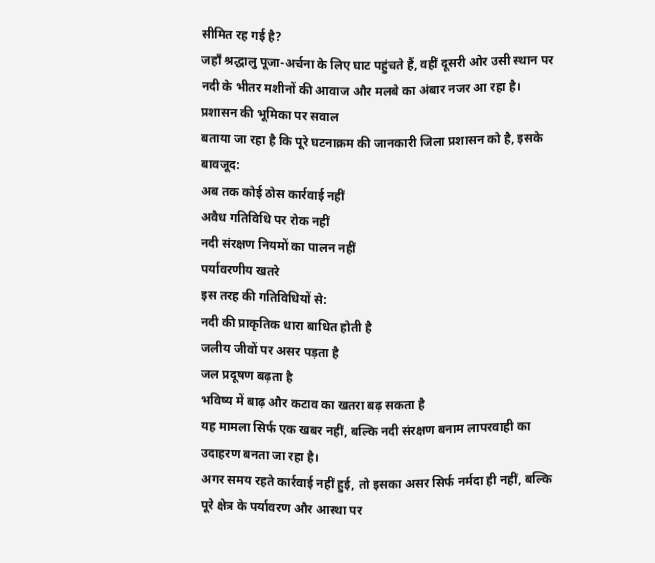सीमित रह गई है?
जहाँ श्रद्धालु पूजा-अर्चना के लिए घाट पहुंचते हैं, वहीं दूसरी ओर उसी स्थान पर नदी के भीतर मशीनों की आवाज और मलबे का अंबार नजर आ रहा है।
प्रशासन की भूमिका पर सवाल
बताया जा रहा है कि पूरे घटनाक्रम की जानकारी जिला प्रशासन को है, इसके बावजूद:
अब तक कोई ठोस कार्रवाई नहीं
अवैध गतिविधि पर रोक नहीं
नदी संरक्षण नियमों का पालन नहीं
पर्यावरणीय खतरे
इस तरह की गतिविधियों से:
नदी की प्राकृतिक धारा बाधित होती है
जलीय जीवों पर असर पड़ता है
जल प्रदूषण बढ़ता है
भविष्य में बाढ़ और कटाव का खतरा बढ़ सकता है
यह मामला सिर्फ एक खबर नहीं, बल्कि नदी संरक्षण बनाम लापरवाही का उदाहरण बनता जा रहा है।
अगर समय रहते कार्रवाई नहीं हुई, तो इसका असर सिर्फ नर्मदा ही नहीं, बल्कि पूरे क्षेत्र के पर्यावरण और आस्था पर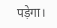पड़ेगा।